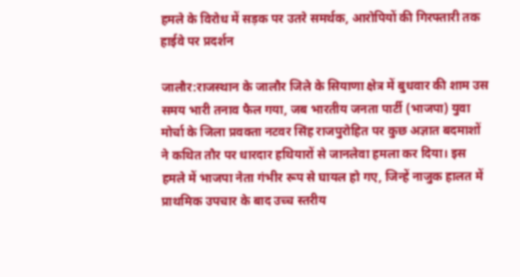हमले के विरोध में सड़क पर उतरे समर्थक, आरोपियों की गिरफ्तारी तक हाईवे पर प्रदर्शन

जालौर:राजस्थान के जालौर जिले के सियाणा क्षेत्र में बुधवार की शाम उस समय भारी तनाव फैल गया, जब भारतीय जनता पार्टी (भाजपा) युवा मोर्चा के जिला प्रवक्ता नटवर सिंह राजपुरोहित पर कुछ अज्ञात बदमाशों ने कथित तौर पर धारदार हथियारों से जानलेवा हमला कर दिया। इस हमले में भाजपा नेता गंभीर रूप से घायल हो गए, जिन्हें नाजुक हालत में प्राथमिक उपचार के बाद उच्च स्तरीय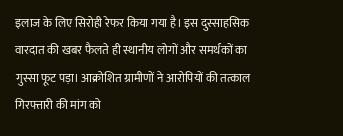इलाज के लिए सिरोही रेफर किया गया है। इस दुस्साहसिक वारदात की खबर फैलते ही स्थानीय लोगों और समर्थकों का गुस्सा फूट पड़ा। आक्रोशित ग्रामीणों ने आरोपियों की तत्काल गिरफ्तारी की मांग को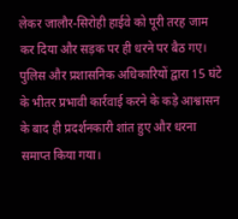लेकर जालौर-सिरोही हाईवे को पूरी तरह जाम कर दिया और सड़क पर ही धरने पर बैठ गए। पुलिस और प्रशासनिक अधिकारियों द्वारा 15 घंटे के भीतर प्रभावी कार्रवाई करने के कड़े आश्वासन के बाद ही प्रदर्शनकारी शांत हुए और धरना समाप्त किया गया।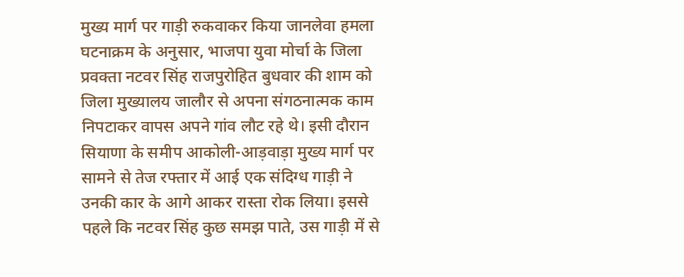मुख्य मार्ग पर गाड़ी रुकवाकर किया जानलेवा हमला
घटनाक्रम के अनुसार, भाजपा युवा मोर्चा के जिला प्रवक्ता नटवर सिंह राजपुरोहित बुधवार की शाम को जिला मुख्यालय जालौर से अपना संगठनात्मक काम निपटाकर वापस अपने गांव लौट रहे थे। इसी दौरान सियाणा के समीप आकोली-आड़वाड़ा मुख्य मार्ग पर सामने से तेज रफ्तार में आई एक संदिग्ध गाड़ी ने उनकी कार के आगे आकर रास्ता रोक लिया। इससे पहले कि नटवर सिंह कुछ समझ पाते, उस गाड़ी में से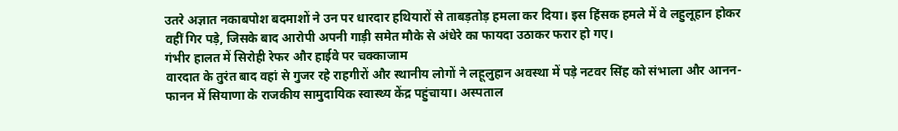उतरे अज्ञात नकाबपोश बदमाशों ने उन पर धारदार हथियारों से ताबड़तोड़ हमला कर दिया। इस हिंसक हमले में वे लहुलूहान होकर वहीं गिर पड़े, जिसके बाद आरोपी अपनी गाड़ी समेत मौके से अंधेरे का फायदा उठाकर फरार हो गए।
गंभीर हालत में सिरोही रेफर और हाईवे पर चक्काजाम
वारदात के तुरंत बाद वहां से गुजर रहे राहगीरों और स्थानीय लोगों ने लहूलुहान अवस्था में पड़े नटवर सिंह को संभाला और आनन-फानन में सियाणा के राजकीय सामुदायिक स्वास्थ्य केंद्र पहुंचाया। अस्पताल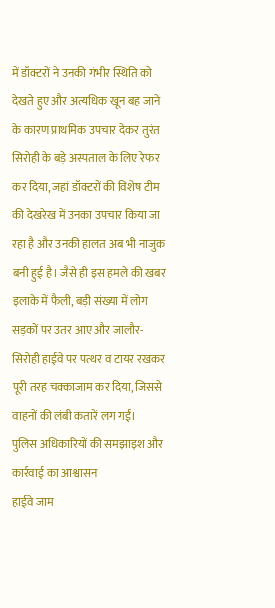में डॉक्टरों ने उनकी गंभीर स्थिति को देखते हुए और अत्यधिक खून बह जाने के कारण प्राथमिक उपचार देकर तुरंत सिरोही के बड़े अस्पताल के लिए रेफर कर दिया, जहां डॉक्टरों की विशेष टीम की देखरेख में उनका उपचार किया जा रहा है और उनकी हालत अब भी नाजुक बनी हुई है। जैसे ही इस हमले की खबर इलाके में फैली, बड़ी संख्या में लोग सड़कों पर उतर आए और जालौर-सिरोही हाईवे पर पत्थर व टायर रखकर पूरी तरह चक्काजाम कर दिया, जिससे वाहनों की लंबी कतारें लग गईं।
पुलिस अधिकारियों की समझाइश और कार्रवाई का आश्वासन
हाईवे जाम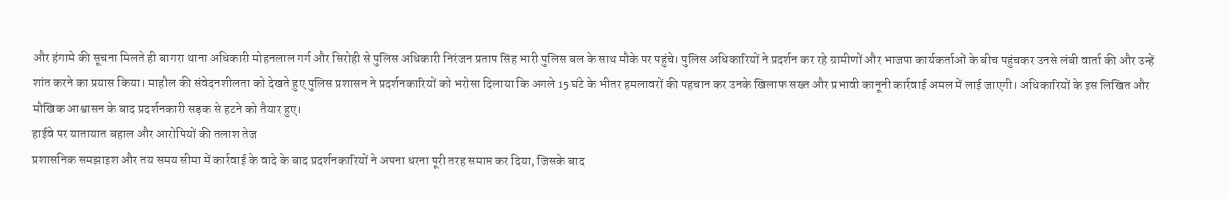और हंगामे की सूचना मिलते ही बागरा थाना अधिकारी मोहनलाल गर्ग और सिरोही से पुलिस अधिकारी निरंजन प्रताप सिंह भारी पुलिस बल के साथ मौके पर पहुंचे। पुलिस अधिकारियों ने प्रदर्शन कर रहे ग्रामीणों और भाजपा कार्यकर्ताओं के बीच पहुंचकर उनसे लंबी वार्ता की और उन्हें शांत करने का प्रयास किया। माहौल की संवेदनशीलता को देखते हुए पुलिस प्रशासन ने प्रदर्शनकारियों को भरोसा दिलाया कि अगले 15 घंटे के भीतर हमलावरों की पहचान कर उनके खिलाफ सख्त और प्रभावी कानूनी कार्रवाई अमल में लाई जाएगी। अधिकारियों के इस लिखित और मौखिक आश्वासन के बाद प्रदर्शनकारी सड़क से हटने को तैयार हुए।
हाईवे पर यातायात बहाल और आरोपियों की तलाश तेज
प्रशासनिक समझाइश और तय समय सीमा में कार्रवाई के वादे के बाद प्रदर्शनकारियों ने अपना धरना पूरी तरह समाप्त कर दिया, जिसके बाद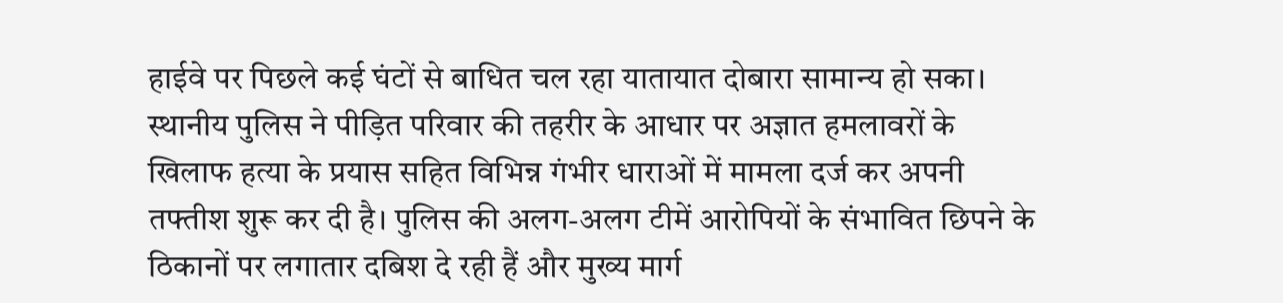हाईवे पर पिछले कई घंटों से बाधित चल रहा यातायात दोबारा सामान्य हो सका। स्थानीय पुलिस ने पीड़ित परिवार की तहरीर के आधार पर अज्ञात हमलावरों के खिलाफ हत्या के प्रयास सहित विभिन्न गंभीर धाराओं में मामला दर्ज कर अपनी तफ्तीश शुरू कर दी है। पुलिस की अलग-अलग टीमें आरोपियों के संभावित छिपने के ठिकानों पर लगातार दबिश दे रही हैं और मुख्य मार्ग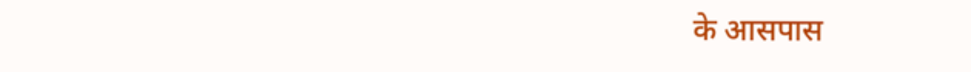के आसपास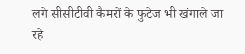लगे सीसीटीवी कैमरों के फुटेज भी खंगाले जा रहे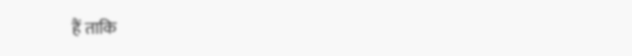हैं ताकि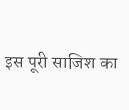इस पूरी साजिश का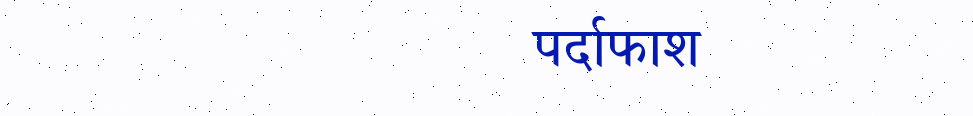पर्दाफाश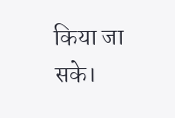किया जा सके।